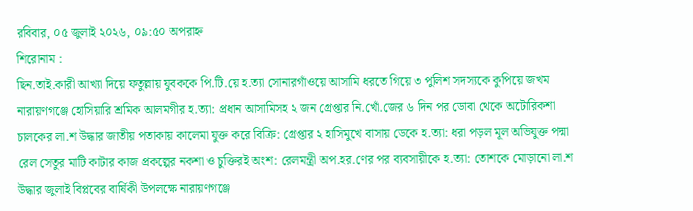রবিবার, ০৫ জুলাই ২০২৬, ০৯:৫০ অপরাহ্ন
শিরোনাম :
ছিন.তাই.কারী আখ্যা দিয়ে ফতুল্লায় যুবককে পি.টি.য়ে হ.ত্যা সোনারগাঁওয়ে আসামি ধরতে গিয়ে ৩ পুলিশ সদস্যকে কুপিয়ে জখম নারায়ণগঞ্জে হোসিয়ারি শ্রমিক আলমগীর হ.ত্যা: প্রধান আসামিসহ ২ জন গ্রেপ্তার নি.খোঁ.জের ৬ দিন পর ডোবা থেকে অটোরিকশা চালকের লা.শ উদ্ধার জাতীয় পতাকায় কালেমা যুক্ত করে বিক্রি: গ্রেপ্তার ২ হাসিমুখে বাসায় ডেকে হ.ত্যা: ধরা পড়ল মূল অভিযুক্ত পদ্মা রেল সেতুর মাটি কাটার কাজ প্রকল্পের নকশা ও চুক্তিরই অংশ: রেলমন্ত্রী অপ.হর.ণের পর ব্যবসায়ীকে হ.ত্যা: তোশকে মোড়ানো লা.শ উদ্ধার জুলাই বিপ্লবের বার্ষিকী উপলক্ষে নারায়ণগঞ্জে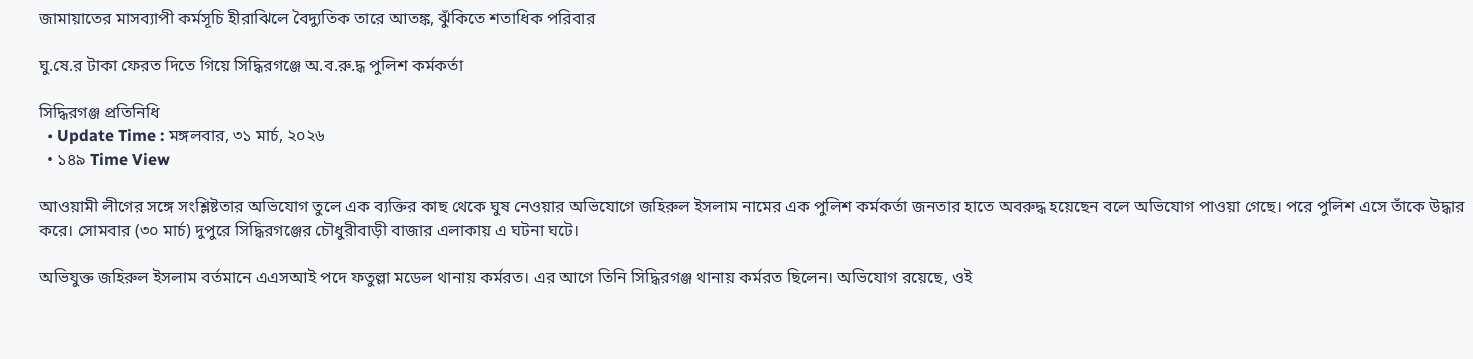জামায়াতের মাসব্যাপী কর্মসূচি হীরাঝিলে বৈদ্যুতিক তারে আতঙ্ক, ঝুঁকিতে শতাধিক পরিবার

ঘু.ষে.র টাকা ফেরত দিতে গিয়ে সিদ্ধিরগঞ্জে অ.ব.রু.দ্ধ পুলিশ কর্মকর্তা

সিদ্ধিরগঞ্জ প্রতিনিধি
  • Update Time : মঙ্গলবার, ৩১ মার্চ, ২০২৬
  • ১৪৯ Time View

আওয়ামী লীগের সঙ্গে সংশ্লিষ্টতার অভিযোগ তুলে এক ব্যক্তির কাছ থেকে ঘুষ নেওয়ার অভিযোগে জহিরুল ইসলাম নামের এক পুলিশ কর্মকর্তা জনতার হাতে অবরুদ্ধ হয়েছেন বলে অভিযোগ পাওয়া গেছে। পরে পুলিশ এসে তাঁকে উদ্ধার করে। সোমবার (৩০ মার্চ) দুপুরে সিদ্ধিরগঞ্জের চৌধুরীবাড়ী বাজার এলাকায় এ ঘটনা ঘটে।

অভিযুক্ত জহিরুল ইসলাম বর্তমানে এএসআই পদে ফতুল্লা মডেল থানায় কর্মরত। এর আগে তিনি সিদ্ধিরগঞ্জ থানায় কর্মরত ছিলেন। অভিযোগ রয়েছে, ওই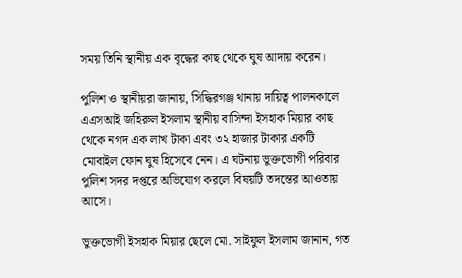সময় তিনি স্থানীয় এক বৃদ্ধের কাছ থেকে ঘুষ আদায় করেন।

পুলিশ ও স্থানীয়রা জানায়, সিদ্ধিরগঞ্জ থানায় দায়িত্ব পালনকালে এএসআই জহিরুল ইসলাম স্থানীয় বাসিন্দা ইসহাক মিয়ার কাছ থেকে নগদ এক লাখ টাকা এবং ৩২ হাজার টাকার একটি মোবাইল ফোন ঘুষ হিসেবে নেন। এ ঘটনায় ভুক্তভোগী পরিবার পুলিশ সদর দপ্তরে অভিযোগ করলে বিষয়টি তদন্তের আওতায় আসে।

ভুক্তভোগী ইসহাক মিয়ার ছেলে মো. সাইফুল ইসলাম জানান, গত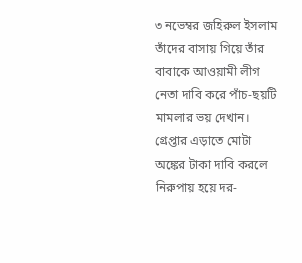৩ নভেম্বর জহিরুল ইসলাম তাঁদের বাসায় গিয়ে তাঁর বাবাকে আওয়ামী লীগ নেতা দাবি করে পাঁচ-ছয়টি মামলার ভয় দেখান। গ্রেপ্তার এড়াতে মোটা অঙ্কের টাকা দাবি করলে নিরুপায় হয়ে দর-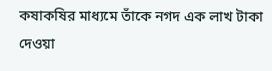কষাকষির মাধ্যমে তাঁকে নগদ এক লাখ টাকা দেওয়া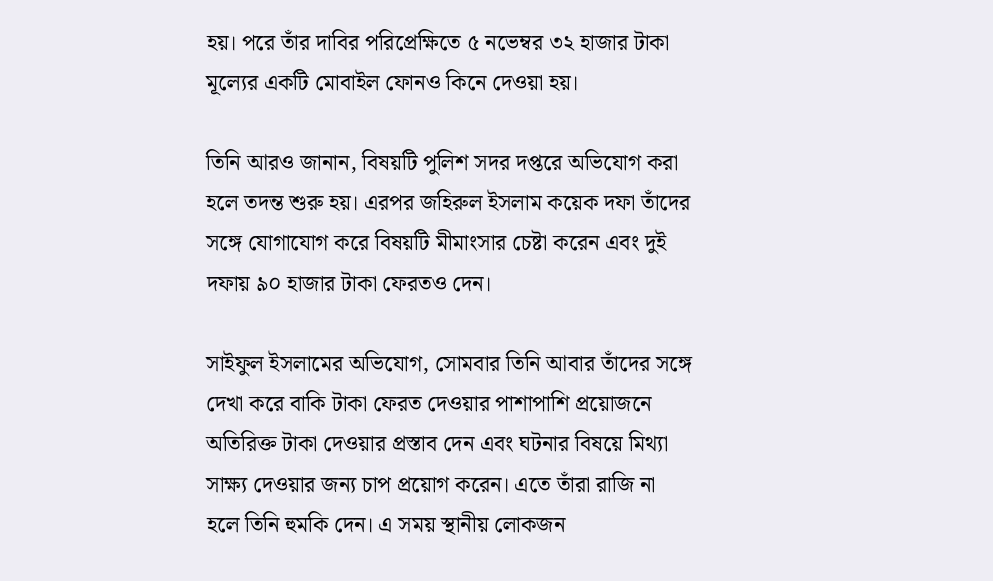হয়। পরে তাঁর দাবির পরিপ্রেক্ষিতে ৫ নভেম্বর ৩২ হাজার টাকা মূল্যের একটি মোবাইল ফোনও কিনে দেওয়া হয়।

তিনি আরও জানান, বিষয়টি পুলিশ সদর দপ্তরে অভিযোগ করা হলে তদন্ত শুরু হয়। এরপর জহিরুল ইসলাম কয়েক দফা তাঁদের সঙ্গে যোগাযোগ করে বিষয়টি মীমাংসার চেষ্টা করেন এবং দুই দফায় ৯০ হাজার টাকা ফেরতও দেন।

সাইফুল ইসলামের অভিযোগ, সোমবার তিনি আবার তাঁদের সঙ্গে দেখা করে বাকি টাকা ফেরত দেওয়ার পাশাপাশি প্রয়োজনে অতিরিক্ত টাকা দেওয়ার প্রস্তাব দেন এবং ঘটনার বিষয়ে মিথ্যা সাক্ষ্য দেওয়ার জন্য চাপ প্রয়োগ করেন। এতে তাঁরা রাজি না হলে তিনি হুমকি দেন। এ সময় স্থানীয় লোকজন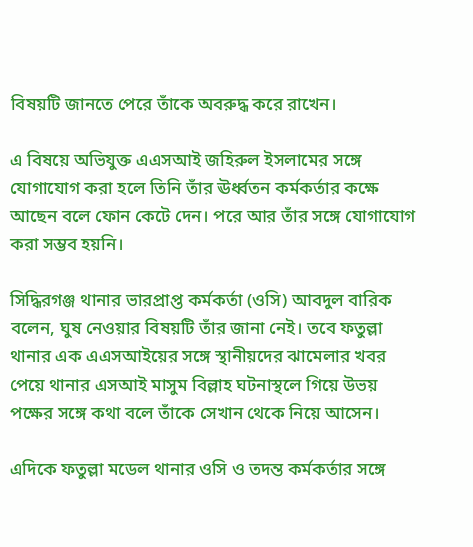বিষয়টি জানতে পেরে তাঁকে অবরুদ্ধ করে রাখেন।

এ বিষয়ে অভিযুক্ত এএসআই জহিরুল ইসলামের সঙ্গে যোগাযোগ করা হলে তিনি তাঁর ঊর্ধ্বতন কর্মকর্তার কক্ষে আছেন বলে ফোন কেটে দেন। পরে আর তাঁর সঙ্গে যোগাযোগ করা সম্ভব হয়নি।

সিদ্ধিরগঞ্জ থানার ভারপ্রাপ্ত কর্মকর্তা (ওসি) আবদুল বারিক বলেন, ঘুষ নেওয়ার বিষয়টি তাঁর জানা নেই। তবে ফতুল্লা থানার এক এএসআইয়ের সঙ্গে স্থানীয়দের ঝামেলার খবর পেয়ে থানার এসআই মাসুম বিল্লাহ ঘটনাস্থলে গিয়ে উভয় পক্ষের সঙ্গে কথা বলে তাঁকে সেখান থেকে নিয়ে আসেন।

এদিকে ফতুল্লা মডেল থানার ওসি ও তদন্ত কর্মকর্তার সঙ্গে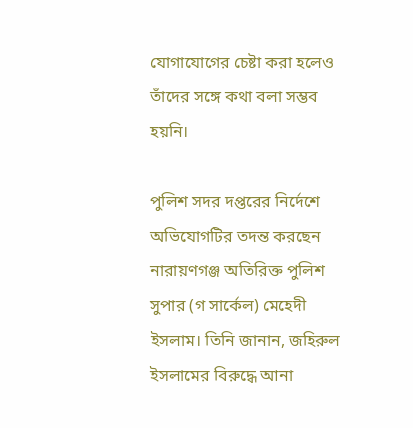যোগাযোগের চেষ্টা করা হলেও তাঁদের সঙ্গে কথা বলা সম্ভব হয়নি।

পুলিশ সদর দপ্তরের নির্দেশে অভিযোগটির তদন্ত করছেন নারায়ণগঞ্জ অতিরিক্ত পুলিশ সুপার (গ সার্কেল) মেহেদী ইসলাম। তিনি জানান, জহিরুল ইসলামের বিরুদ্ধে আনা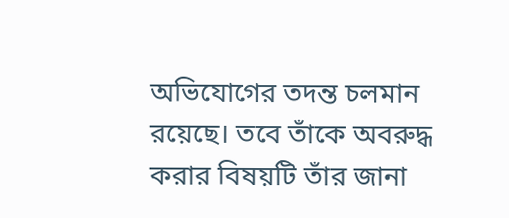অভিযোগের তদন্ত চলমান রয়েছে। তবে তাঁকে অবরুদ্ধ করার বিষয়টি তাঁর জানা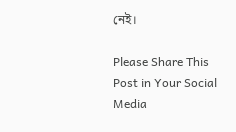নেই।

Please Share This Post in Your Social Media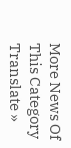More News Of This Category
Translate »